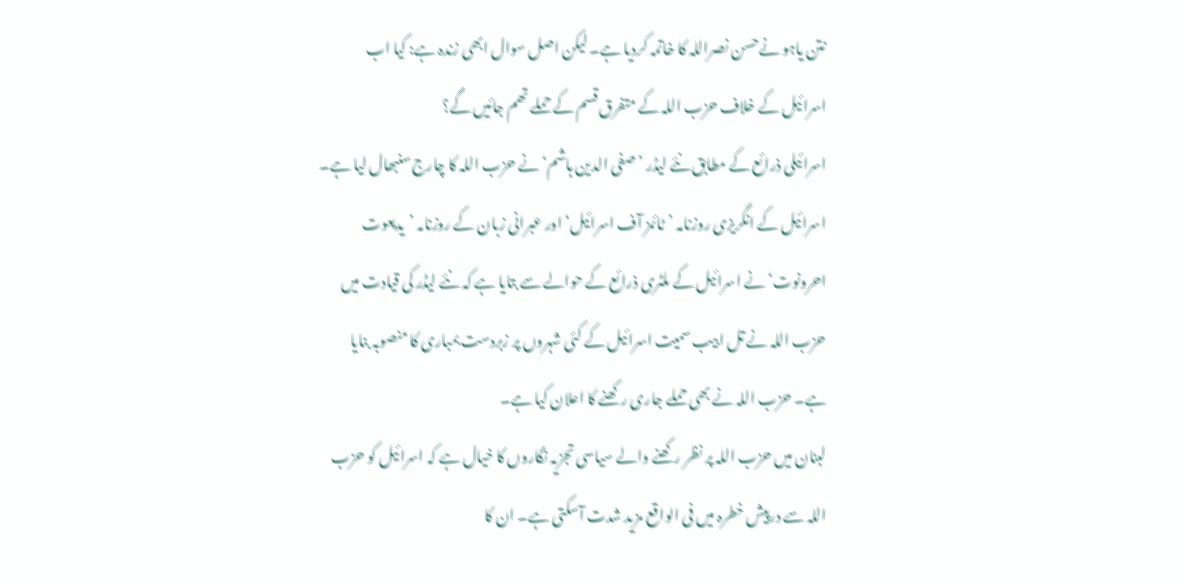نتن یاہو نےحسن نصراللہ کا خاتمہ کردیا ہے۔ لیکن اصل سوال ابھی زندہ ہے: کیا اب اسرائیل کے خلاف حزب اللہ کے متفرق قسم کے حملے تھم جائیں گے؟
اسرائیلی ذرائع کے مطابق نئے لیڈر ’صفی الدین ہاشم‘ نے حزب اللہ کا چارج سنبھال لیا ہے۔ اسرائیل کے انگریزی روزنامہ ’ٹائمز آف اسرائیل‘ اور عبرانی زبان کے روزنامہ ’یدیعوت احرونوت‘ نے اسرائیل کے ملٹری ذرائع کے حوالے سے بتایا ہے کہ نئے لیڈر کی قیادت میں حزب اللہ نے تل ابیب سمیت اسرائیل کے کئی شہروں پر زبردست بمباری کا منصوبہ بنایا ہے۔ حزب اللہ نے بھی حملے جاری رکھنے کا اعلان کیا ہے۔
لبنان میں حزب اللہ پر نظر رکھنے والے سیاسی تجزیہ نگاروں کا خیال ہے کہ اسرائیل کو حزب اللہ سے درپیش خطرہ میں فی الواقع مزید شدت آسکتی ہے۔ ان کا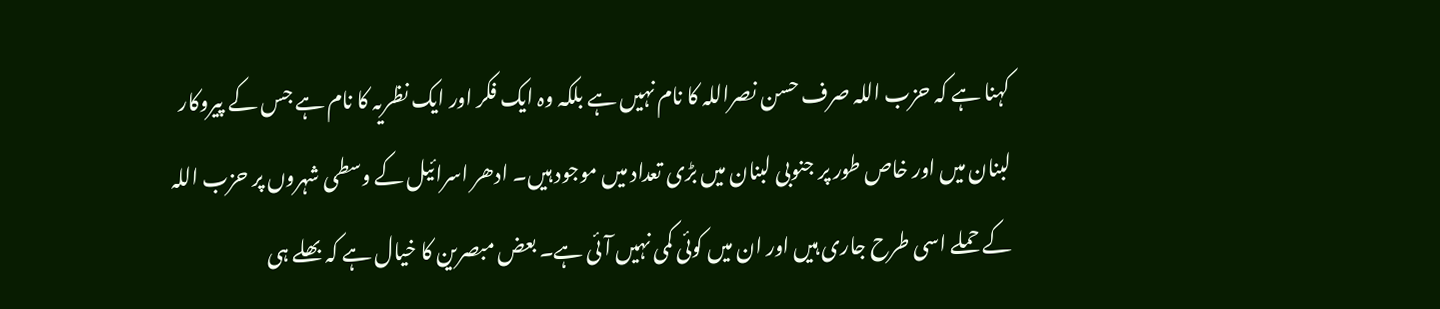کہنا ہے کہ حزب اللہ صرف حسن نصراللہ کا نام نہیں ہے بلکہ وہ ایک فکر اور ایک نظریہ کا نام ہے جس کے پیروکار لبنان میں اور خاص طور پر جنوبی لبنان میں بڑی تعداد میں موجود ہیں۔ ادھر اسرائیل کے وسطی شہروں پر حزب اللہ کے حملے اسی طرح جاری ہیں اور ان میں کوئی کمی نہیں آئی ہے۔ بعض مبصرین کا خیال ہے کہ بھلے ہی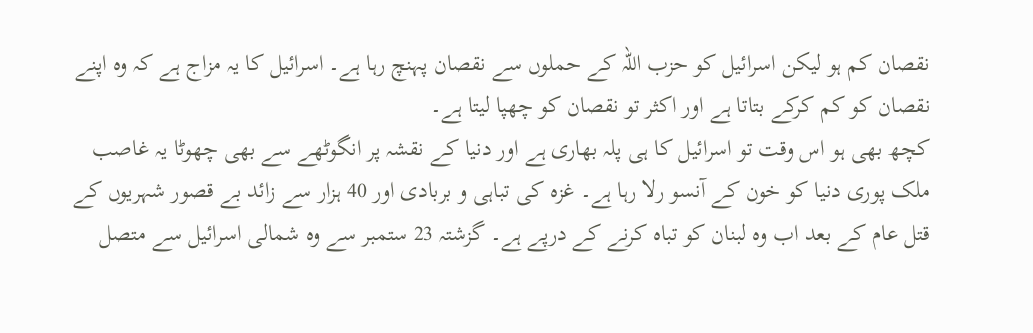نقصان کم ہو لیکن اسرائیل کو حزب اللہ کے حملوں سے نقصان پہنچ رہا ہے۔ اسرائیل کا یہ مزاج ہے کہ وہ اپنے نقصان کو کم کرکے بتاتا ہے اور اکثر تو نقصان کو چھپا لیتا ہے۔
کچھ بھی ہو اس وقت تو اسرائیل کا ہی پلہ بھاری ہے اور دنیا کے نقشہ پر انگوٹھے سے بھی چھوٹا یہ غاصب ملک پوری دنیا کو خون کے آنسو رلا رہا ہے۔ غزہ کی تباہی و بربادی اور 40 ہزار سے زائد بے قصور شہریوں کے قتل عام کے بعد اب وہ لبنان کو تباہ کرنے کے درپے ہے۔ گزشتہ 23 ستمبر سے وہ شمالی اسرائیل سے متصل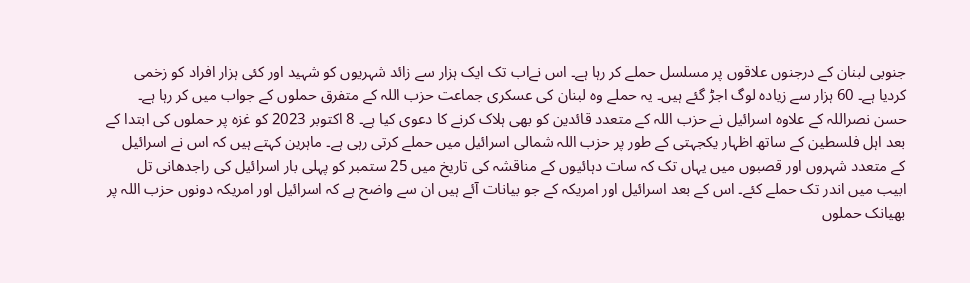جنوبی لبنان کے درجنوں علاقوں پر مسلسل حملے کر رہا ہے۔ اس نےاب تک ایک ہزار سے زائد شہریوں کو شہید اور کئی ہزار افراد کو زخمی کردیا ہے۔ 60 ہزار سے زیادہ لوگ اجڑ گئے ہیں۔ یہ حملے وہ لبنان کی عسکری جماعت حزب اللہ کے متفرق حملوں کے جواب میں کر رہا ہے۔
حسن نصراللہ کے علاوہ اسرائیل نے حزب اللہ کے متعدد قائدین کو بھی ہلاک کرنے کا دعوی کیا ہے۔ 8 اکتوبر 2023 کو غزہ پر حملوں کی ابتدا کے بعد اہل فلسطین کے ساتھ اظہار یکجہتی کے طور پر حزب اللہ شمالی اسرائیل میں حملے کرتی رہی ہے۔ ماہرین کہتے ہیں کہ اس نے اسرائیل کے متعدد شہروں اور قصبوں میں یہاں تک کہ سات دہائیوں کے مناقشہ کی تاریخ میں 25 ستمبر کو پہلی بار اسرائیل کی راجدھانی تل ابیب میں اندر تک حملے کئے۔ اس کے بعد اسرائیل اور امریکہ کے جو بیانات آئے ہیں ان سے واضح ہے کہ اسرائیل اور امریکہ دونوں حزب اللہ پر بھیانک حملوں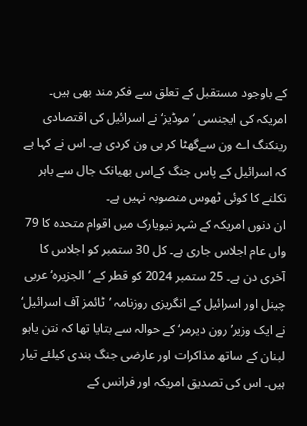کے باوجود مستقبل کے تعلق سے فکر مند بھی ہیں۔ امریکہ کی ایجنسی ’موڈیز‘ نے اسرائیل کی اقتصادی رینکنگ اے ون سےگھٹا کر بی ون کردی ہے۔ اس نے کہا ہے کہ اسرائیل کے پاس جنگ کےاس بھیانک جال سے باہر نکلنے کا کوئی ٹھوس منصوبہ نہیں ہے۔
ان دنوں امریکہ کے شہر نیویارک میں اقوام متحدہ کا 79 واں عام اجلاس جاری ہے۔ کل 30 ستمبر کو اجلاس کا آخری دن ہے۔ 25 ستمبر 2024 کو قطر کے ’الجزیرہ‘ عربی چینل اور اسرائیل کے انگریزی روزنامہ ’ٹائمز آف اسرائیل‘ نے ایک وزیر’رون دیرمر‘ کے حوالہ سے بتایا تھا کہ نتن یاہو لبنان کے ساتھ مذاکرات اور عارضی جنگ بندی کیلئے تیار ہیں۔ اس کی تصدیق امریکہ اور فرانس کے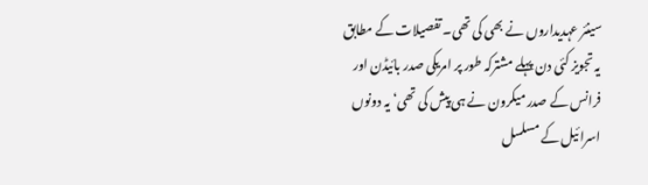سینئر عہدیداروں نے بھی کی تھی۔ تفصیلات کے مطابق یہ تجویز کئی دن پہلے مشترکہ طور پر امریکی صدر بائیڈن اور فرانس کے صدر میکرون نے ہی پیش کی تھی‘ یہ دونوں اسرائیل کے مسلسل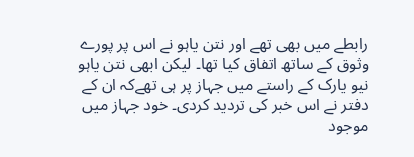رابطے میں بھی تھے اور نتن یاہو نے اس پر پورے وثوق کے ساتھ اتفاق کیا تھا۔ لیکن ابھی نتن یاہو نیو یارک کے راستے میں جہاز پر ہی تھےکہ ان کے دفتر نے اس خبر کی تردید کردی۔ خود جہاز میں موجود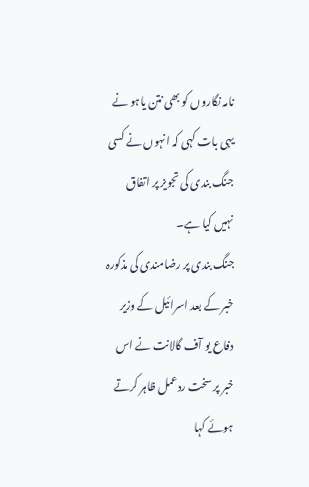نامہ نگاروں کو بھی نتن یاہو نے یہی بات کہی کہ انہوں نے کسی جنگ بندی کی تجویز پر اتفاق نہیں کیا ہے۔
جنگ بندی پر رضامندی کی مذکورہ خبر کے بعد اسرائیل کے وزیر دفاع یو آف گالانت نے اس خبر پر سخت ردعمل ظاہر کرتے ہوئے کہا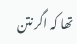تھا کہ اگر نتن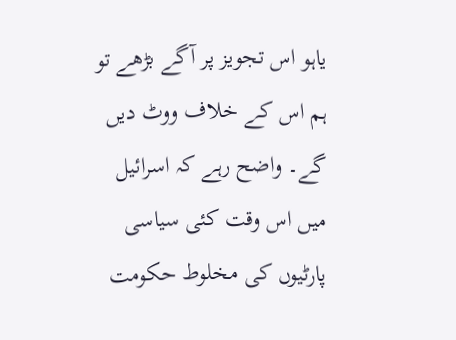یاہو اس تجویز پر آگے بڑھے تو ہم اس کے خلاف ووٹ دیں گے۔ واضح رہے کہ اسرائیل میں اس وقت کئی سیاسی پارٹیوں کی مخلوط حکومت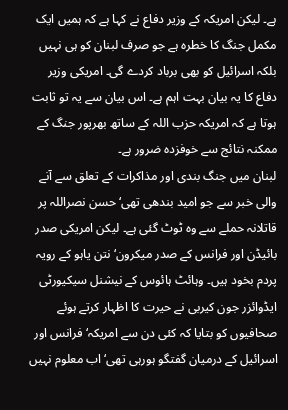ہے۔ لیکن امریکہ کے وزیر دفاع نے کہا ہے کہ ہمیں ایک مکمل جنگ کا خطرہ ہے جو صرف لبنان کو ہی نہیں بلکہ اسرائیل کو بھی برباد کردے گی۔ امریکی وزیر دفاع کا یہ بیان بہت اہم ہے۔ اس بیان سے یہ تو ثابت ہوتا ہے کہ امریکہ حزب اللہ کے ساتھ بھرپور جنگ کے ممکنہ نتائج سے خوفزدہ ضرور ہے۔
لبنان میں جنگ بندی اور مذاکرات کے تعلق سے آنے والی خبر سے جو امید بندھی تھی‘ حسن نصراللہ پر قاتلانہ حملے سے وہ ٹوٹ گئی ہے۔ لیکن امریکی صدر بائیڈن اور فرانس کے صدر میکرون‘ نتن یاہو کے رویہ پردم بخود ہیں۔ وہائٹ ہائوس کے نیشنل سیکیورٹی ایڈوائزر جون کیربی نے حیرت کا اظہار کرتے ہوئے صحافیوں کو بتایا کہ کئی دن سے امریکہ‘ فرانس اور اسرائیل کے درمیان گفتگو ہورہی تھی‘ اب معلوم نہیں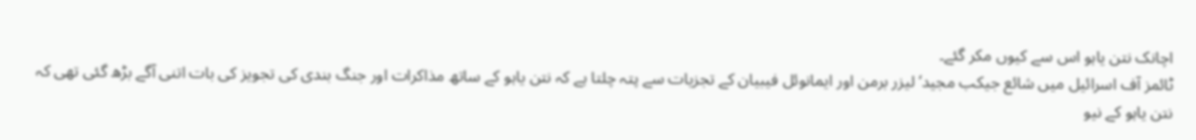اچانک نتن یاہو اس سے کیوں مکر گئے۔
ٹائمز آف اسرائیل میں شائع جیکب مجید‘ لیزر برمن اور ایمانوئل فیبیان کے تجزیات سے پتہ چلتا ہے کہ نتن یاہو کے ساتھ مذاکرات اور جنگ بندی کی تجویز کی بات اتنی آگے بڑھ گئی تھی کہ نتن یاہو کے نیو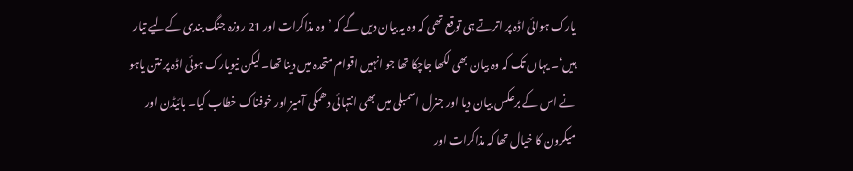یارک ہوائی اڈہ پر اترتے ہی توقع تھی کہ وہ یہ بیان دیں گے کہ ’وہ مذاکرات اور 21 روزہ جنگ بندی کےلیے تیار ہیں‘۔ یہاں تک کہ وہ بیان بھی لکھا جاچکا تھا جو انہیں اقوام متحدہ میں دینا تھا۔ لیکن نیویارک ہوئی اڈہ پر نتن یاہو نے اس کے برعکس بیان دیا اور جنرل اسمبلی میں بھی انتہائی دھمکی آمیز اور خوفناک خطاب کیا۔ بائیڈن اور میکرون کا خیال تھا کہ مذاکرات اور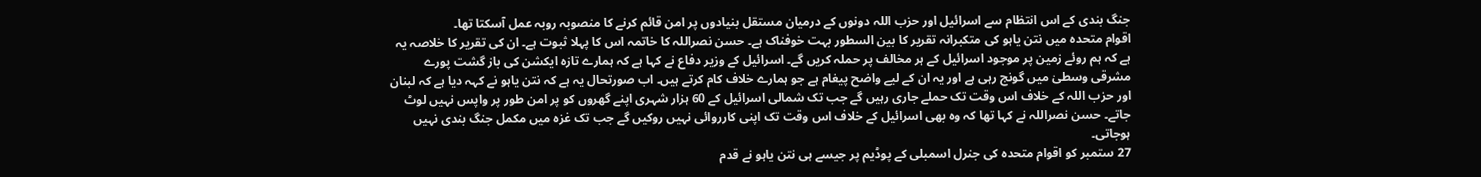جنگ بندی کے اس انتظام سے اسرائیل اور حزب اللہ دونوں کے درمیان مستقل بنیادوں پر امن قائم کرنے کا منصوبہ روبہ عمل آسکتا تھا۔
اقوام متحدہ میں نتن یاہو کی متکبرانہ تقریر کا بین السطور بہت خوفناک ہے۔ حسن نصراللہ کا خاتمہ اس کا پہلا ثبوت ہے۔ ان کی تقریر کا خلاصہ یہ ہے کہ ہم روئے زمین پر موجود اسرائیل کے ہر مخالف پر حملہ کریں گے۔ اسرائیل کے وزیر دفاع نے کہا ہے کہ ہمارے تازہ ایکشن کی باز گشت پورے مشرقی وسطیٰ میں گونج رہی ہے اور یہ ان کے لیے واضح پیغام ہے جو ہمارے خلاف کام کرتے ہیں۔ اب صورتحال یہ ہے کہ نتن یاہو نے کہہ دیا ہے کہ لبنان اور حزب اللہ کے خلاف اس وقت تک حملے جاری رہیں گے جب تک شمالی اسرائیل کے 60 ہزار شہری اپنے گھروں کو پر امن طور پر واپس نہیں لوٹ جاتے۔ حسن نصراللہ نے کہا تھا کہ وہ بھی اسرائیل کے خلاف اس وقت تک اپنی کارروائی نہیں روکیں گے جب تک غزہ میں مکمل جنگ بندی نہیں ہوجاتی۔
27 ستمبر کو اقوام متحدہ کی جنرل اسمبلی کے پوڈیم پر جیسے ہی نتن یاہو نے قدم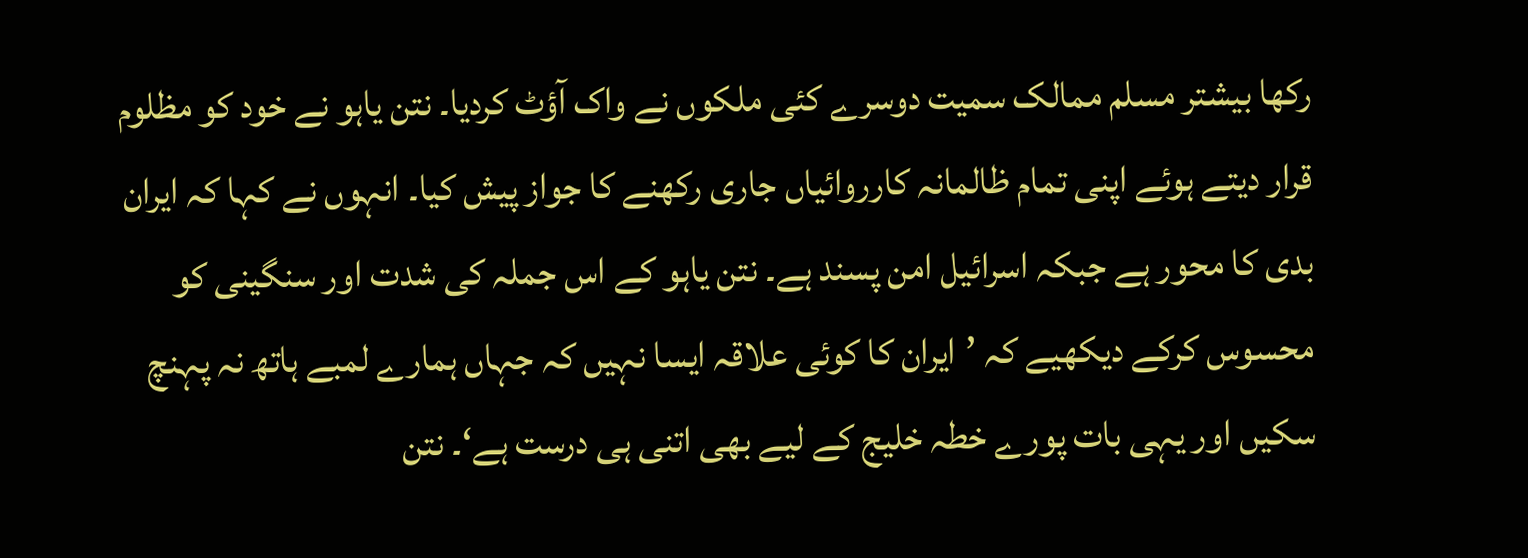رکھا بیشتر مسلم ممالک سمیت دوسرے کئی ملکوں نے واک آؤٹ کردیا۔ نتن یاہو نے خود کو مظلوم قرار دیتے ہوئے اپنی تمام ظالمانہ کارروائیاں جاری رکھنے کا جواز پیش کیا۔ انہوں نے کہا کہ ایران بدی کا محور ہے جبکہ اسرائیل امن پسند ہے۔ نتن یاہو کے اس جملہ کی شدت اور سنگینی کو محسوس کرکے دیکھیے کہ ’ایران کا کوئی علاقہ ایسا نہیں کہ جہاں ہمارے لمبے ہاتھ نہ پہنچ سکیں اور یہی بات پورے خطہ خلیج کے لیے بھی اتنی ہی درست ہے‘۔ نتن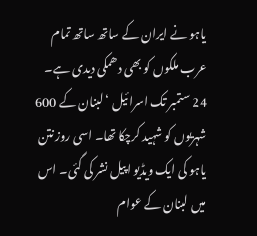یاہو نے ایران کے ساتھ ساتھ تمام عرب ملکوں کو بھی دھمکی دیدی ہے۔
24 ستمبر تک اسرائیل ‘لبنان کے 600 شہریوں کو شہید کرچکا تھا۔ اسی روز نتن یاہو کی ایک ویڈیو اپیل نشر کی گئی۔ اس میں لبنان کے عوام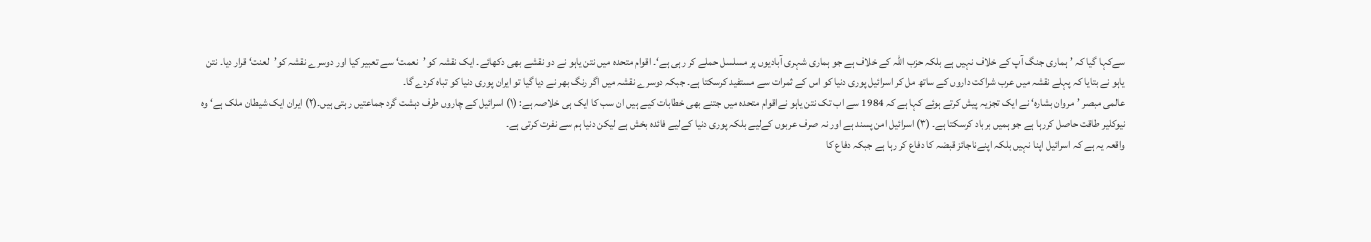سےکہا گیا کہ ’ہماری جنگ آپ کے خلاف نہیں ہے بلکہ حزب اللہ کے خلاف ہے جو ہماری شہری آبادیوں پر مسلسل حملے کر رہی ہے‘۔ اقوام متحدہ میں نتن یاہو نے دو نقشے بھی دکھائے۔ ایک نقشہ کو ’نعمت‘ سے تعبیر کیا اور دوسرے نقشہ کو’لعنت‘ قرار دیا۔ نتن یاہو نے بتایا کہ پہلے نقشہ میں عرب شراکت داروں کے ساتھ مل کر اسرائیل پوری دنیا کو اس کے ثمرات سے مستفید کرسکتا ہے۔ جبکہ دوسرے نقشہ میں اگر رنگ بھر نے دیا گیا تو ایران پوری دنیا کو تباہ کردے گا۔
عالمی مبصر ’مروان بشارہ‘ نے ایک تجزیہ پیش کرتے ہوئے کہا ہے کہ 1984 سے اب تک نتن یاہو نےاقوام متحدہ میں جتنے بھی خطابات کیے ہیں ان سب کا ایک ہی خلاصہ ہے: (۱) اسرائیل کے چاروں طرف دہشت گرد جماعتیں رہتی ہیں۔(۲) ایران ایک شیطان ملک ہے‘ وہ نیوکلیر طاقت حاصل کررہا ہے جو ہمیں برباد کرسکتا ہے۔ (۳) اسرائیل امن پسند ہے اور نہ صرف عربوں کےلیے بلکہ پوری دنیا کےلیے فائدہ بخش ہے لیکن دنیا ہم سے نفرت کرتی ہے۔
واقعہ یہ ہے کہ اسرائیل اپنا نہیں بلکہ اپنےناجائز قبضہ کا دفاع کر رہا ہے جبکہ دفاع کا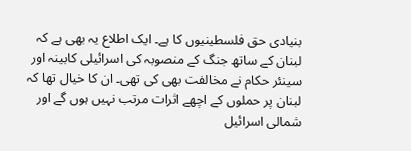بنیادی حق فلسطینیوں کا ہے۔ ایک اطلاع یہ بھی ہے کہ لبنان کے ساتھ جنگ کے منصوبہ کی اسرائیلی کابینہ اور سینئر حکام نے مخالفت بھی کی تھی۔ ان کا خیال تھا کہ لبنان پر حملوں کے اچھے اثرات مرتب نہیں ہوں گے اور شمالی اسرائیل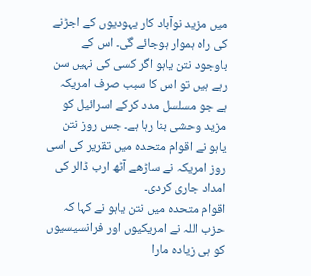میں مزید نوآباد کار یہودیوں کے اجڑنے کی راہ ہموار ہوجائے گی۔ اس کے باوجود نتن یاہو اگر کسی کی نہیں سن رہے ہیں تو اس کا سبب صرف امریکہ ہے جو مسلسل مدد کرکے اسرائیل کو مزید وحشی بنا رہا ہے۔ جس روز نتن یاہو نے اقوام متحدہ میں تقریر کی اسی روز امریکہ نے ساڑھے آٹھ ارب ڈالر کی امداد جاری کردی۔
اقوام متحدہ میں نتن یاہو نے کہا کہ حزب اللہ نے امریکیوں اور فرانسیسیوں کو ہی زیادہ مارا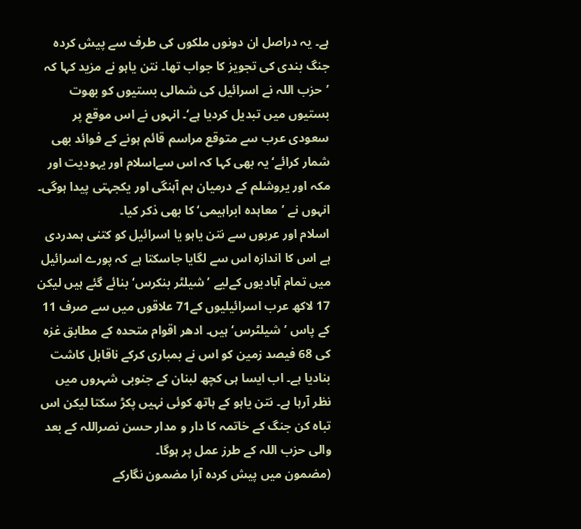ہے۔ یہ دراصل ان دونوں ملکوں کی طرف سے پیش کردہ جنگ بندی کی تجویز کا جواب تھا۔ نتن یاہو نے مزید کہا کہ ’حزب اللہ نے اسرائیل کی شمالی بستیوں کو بھوت بستیوں میں تبدیل کردیا ہے‘۔ انہوں نے اس موقع پر سعودی عرب سے متوقع مراسم قائم ہونے کے فوائد بھی شمار کرائے‘ یہ بھی کہا کہ اس سےاسلام اور یہودیت اور مکہ اور یروشلم کے درمیان ہم آہنگی اور یکجہتی پیدا ہوگی۔ انہوں نے ’معاہدہ ابراہیمی‘ کا بھی ذکر کیا۔
اسلام اور عربوں سے نتن یاہو یا اسرائیل کو کتنی ہمدردی ہے اس کا اندازہ اس سے لگایا جاسکتا ہے کہ پورے اسرائیل میں تمام آبادیوں کےلیے ’شیلٹر بنکرس‘ بنائے گئے ہیں لیکن 17 لاکھ عرب اسرائیلیوں کے71 علاقوں میں سے صرف 11 کے پاس ’شیلٹرس‘ ہیں۔ ادھر اقوام متحدہ کے مطابق غزہ کی 68 فیصد زمین کو اس نے بمباری کرکے ناقابل کاشت بنادیا ہے۔ اب ایسا ہی کچھ لبنان کے جنوبی شہروں میں نظر آرہا ہے۔ نتن یاہو کے ہاتھ کوئی نہیں پکڑ سکتا لیکن اس تباہ کن جنگ کے خاتمہ کا دار و مدار حسن نصراللہ کے بعد والی حزب اللہ کے طرز عمل پر ہوگا۔
(مضمون میں پیش کردہ آرا مضمون نگارکے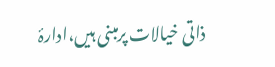ذاتی خیالات پرمبنی ہیں،ادارۂ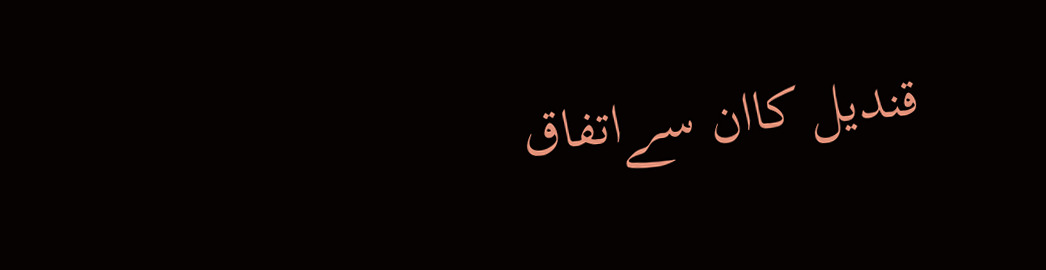قندیل کاان سےاتفاق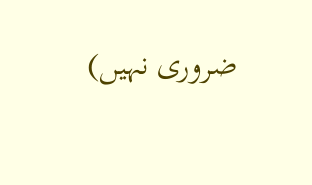ضروری نہیں)